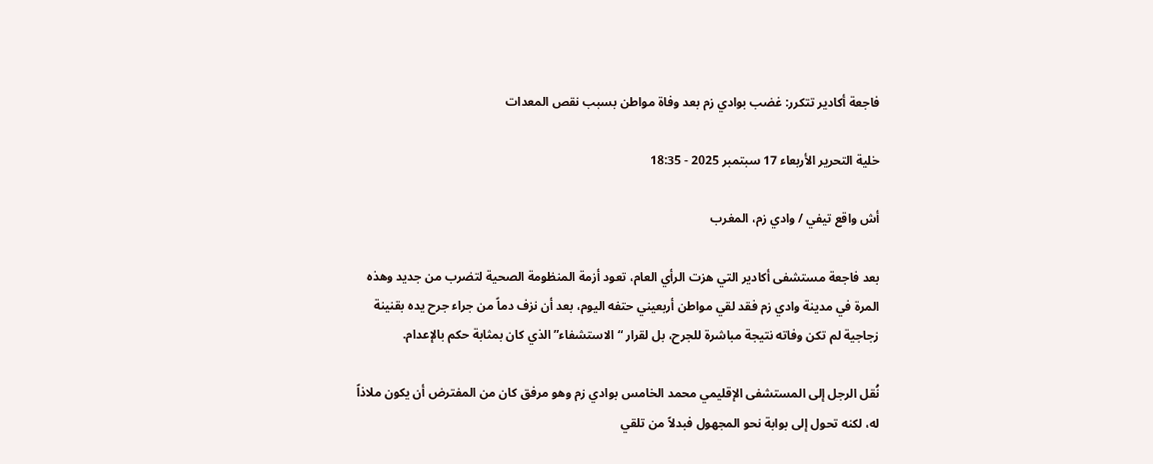فاجعة أكادير تتكرر: غضب بوادي زم بعد وفاة مواطن بسبب نقص المعدات

خلية التحرير الأربعاء 17 سبتمبر 2025 - 18:35

أش واقع تيفي / وادي زم، المغرب

بعد فاجعة مستشفى أكادير التي هزت الرأي العام، تعود أزمة المنظومة الصحية لتضرب من جديد وهذه المرة في مدينة وادي زم فقد لقي مواطن أربعيني حتفه اليوم، بعد أن نزف دماً من جراء جرح يده بقنينة زجاجية لم تكن وفاته نتيجة مباشرة للجرح، بل لقرار “الاستشفاء” الذي كان بمثابة حكم بالإعدام.

نُقل الرجل إلى المستشفى الإقليمي محمد الخامس بوادي زم وهو مرفق كان من المفترض أن يكون ملاذاً له، لكنه تحول إلى بوابة نحو المجهول فبدلاً من تلقي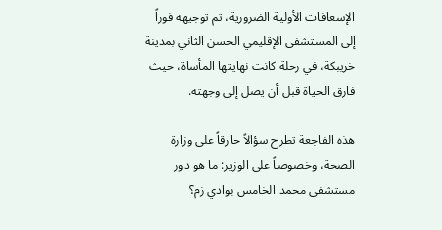الإسعافات الأولية الضرورية، تم توجيهه فوراً إلى المستشفى الإقليمي الحسن الثاني بمدينة خريبكة، في رحلة كانت نهايتها المأساة، حيث فارق الحياة قبل أن يصل إلى وجهته.

هذه الفاجعة تطرح سؤالاً حارقاً على وزارة الصحة، وخصوصاً على الوزير: ما هو دور مستشفى محمد الخامس بوادي زم؟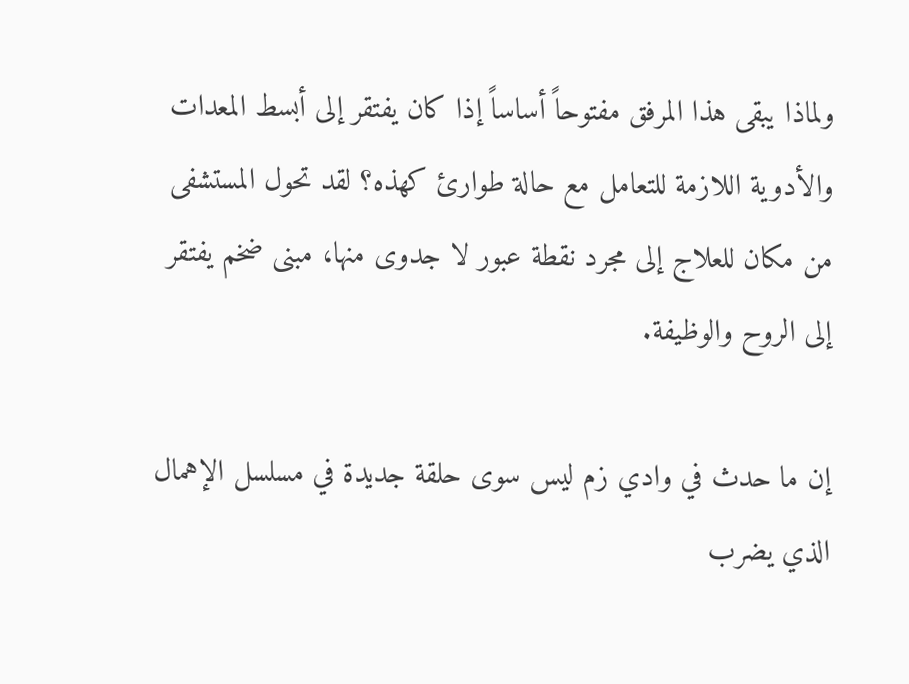ولماذا يبقى هذا المرفق مفتوحاً أساساً إذا كان يفتقر إلى أبسط المعدات والأدوية اللازمة للتعامل مع حالة طوارئ كهذه؟ لقد تحول المستشفى من مكان للعلاج إلى مجرد نقطة عبور لا جدوى منها، مبنى ضخم يفتقر إلى الروح والوظيفة.

إن ما حدث في وادي زم ليس سوى حلقة جديدة في مسلسل الإهمال الذي يضرب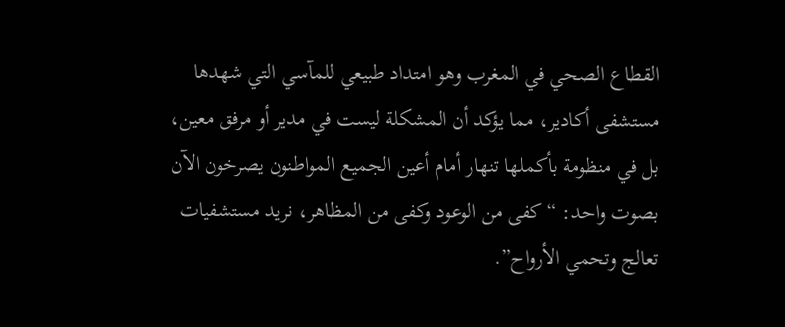القطاع الصحي في المغرب وهو امتداد طبيعي للمآسي التي شهدها مستشفى أكادير، مما يؤكد أن المشكلة ليست في مدير أو مرفق معين، بل في منظومة بأكملها تنهار أمام أعين الجميع المواطنون يصرخون الآن بصوت واحد: “كفى من الوعود وكفى من المظاهر، نريد مستشفيات تعالج وتحمي الأرواح”.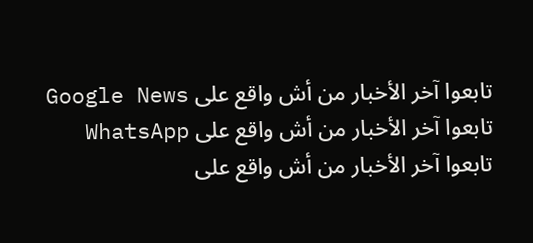تابعوا آخر الأخبار من أش واقع على Google News تابعوا آخر الأخبار من أش واقع على WhatsApp تابعوا آخر الأخبار من أش واقع على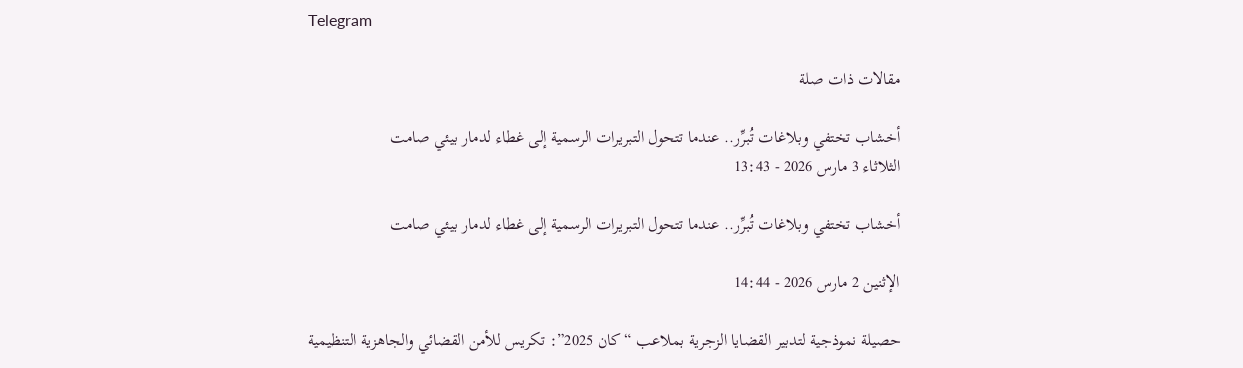Telegram

مقالات ذات صلة

أخشاب تختفي وبلاغات تُبرِّر.. عندما تتحول التبريرات الرسمية إلى غطاء لدمار بيئي صامت
الثلاثاء 3 مارس 2026 - 13:43

أخشاب تختفي وبلاغات تُبرِّر.. عندما تتحول التبريرات الرسمية إلى غطاء لدمار بيئي صامت

الإثنين 2 مارس 2026 - 14:44

حصيلة نموذجية لتدبير القضايا الزجرية بملاعب “كان 2025”: تكريس للأمن القضائي والجاهزية التنظيمية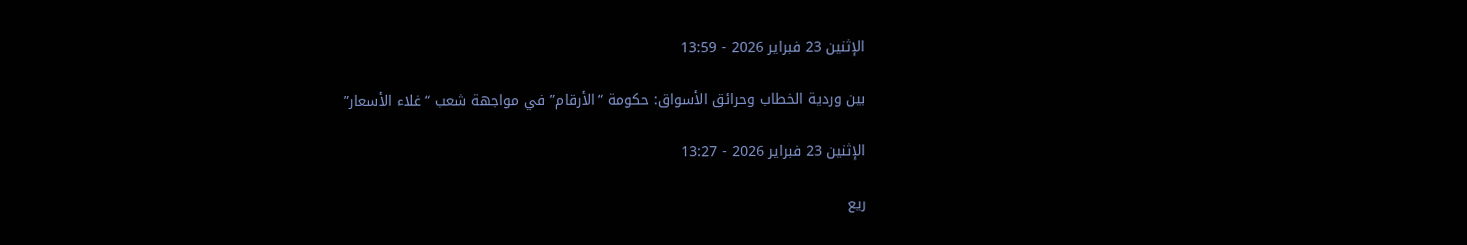الإثنين 23 فبراير 2026 - 13:59

بين وردية الخطاب وحرائق الأسواق: حكومة “الأرقام” في مواجهة شعب “غلاء الأسعار”

الإثنين 23 فبراير 2026 - 13:27

ريع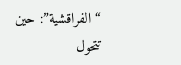“الفراقشية”: حين تتحول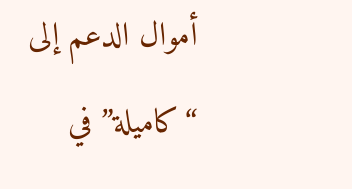أموال الدعم إلى “كاميلة” في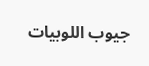جيوب اللوبيات